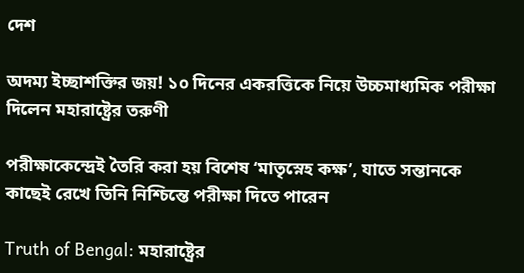দেশ

অদম্য ইচ্ছাশক্তির জয়! ১০ দিনের একরত্তিকে নিয়ে উচ্চমাধ্যমিক পরীক্ষা দিলেন মহারাষ্ট্রের তরুণী

পরীক্ষাকেন্দ্রেই তৈরি করা হয় বিশেষ ‘মাতৃস্নেহ কক্ষ’, যাতে সন্তানকে কাছেই রেখে তিনি নিশ্চিন্তে পরীক্ষা দিতে পারেন

Truth of Bengal: মহারাষ্ট্রের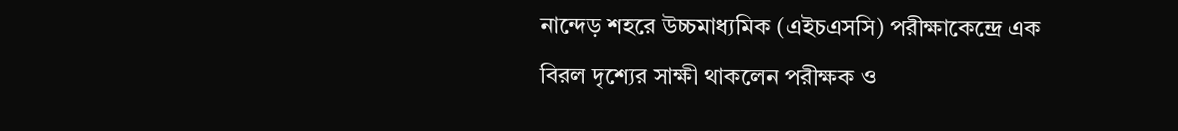নান্দেড় শহরে উচ্চমাধ্যমিক (এইচএসসি) পরীক্ষাকেন্দ্রে এক বিরল দৃশ্যের সাক্ষী থাকলেন পরীক্ষক ও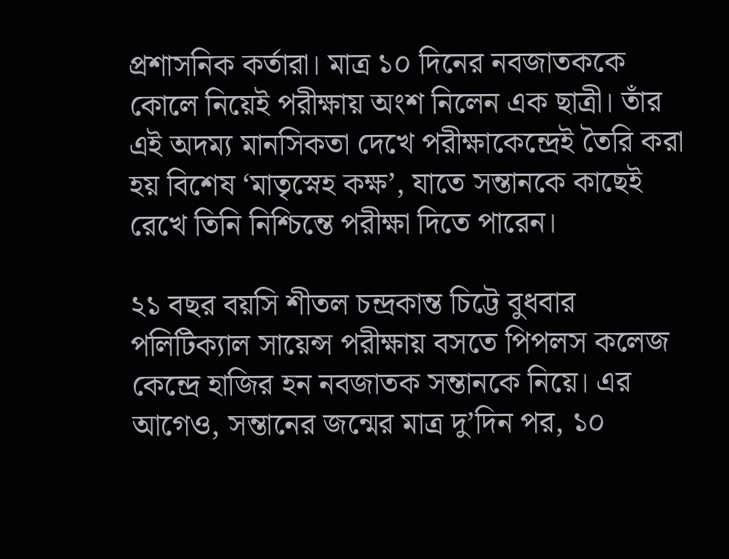প্রশাসনিক কর্তারা। মাত্র ১০ দিনের নবজাতককে কোলে নিয়েই পরীক্ষায় অংশ নিলেন এক ছাত্রী। তাঁর এই অদম্য মানসিকতা দেখে পরীক্ষাকেন্দ্রেই তৈরি করা হয় বিশেষ ‘মাতৃস্নেহ কক্ষ’, যাতে সন্তানকে কাছেই রেখে তিনি নিশ্চিন্তে পরীক্ষা দিতে পারেন।

২১ বছর বয়সি শীতল চন্দ্রকান্ত চিট্টে বুধবার পলিটিক্যাল সায়েন্স পরীক্ষায় বসতে পিপলস কলেজ কেন্দ্রে হাজির হন নবজাতক সন্তানকে নিয়ে। এর আগেও, সন্তানের জন্মের মাত্র দু’দিন পর, ১০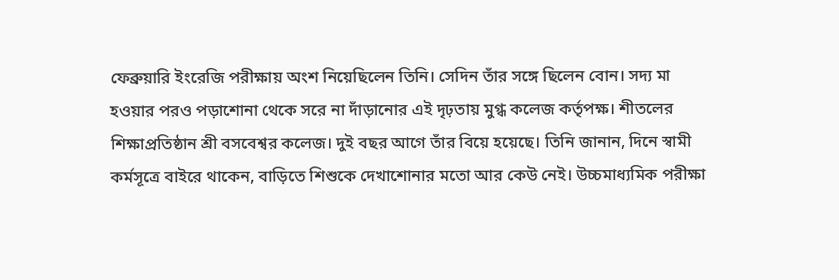ফেব্রুয়ারি ইংরেজি পরীক্ষায় অংশ নিয়েছিলেন তিনি। সেদিন তাঁর সঙ্গে ছিলেন বোন। সদ্য মা হওয়ার পরও পড়াশোনা থেকে সরে না দাঁড়ানোর এই দৃঢ়তায় মুগ্ধ কলেজ কর্তৃপক্ষ। শীতলের শিক্ষাপ্রতিষ্ঠান শ্রী বসবেশ্বর কলেজ। দুই বছর আগে তাঁর বিয়ে হয়েছে। তিনি জানান, দিনে স্বামী কর্মসূত্রে বাইরে থাকেন, বাড়িতে শিশুকে দেখাশোনার মতো আর কেউ নেই। উচ্চমাধ্যমিক পরীক্ষা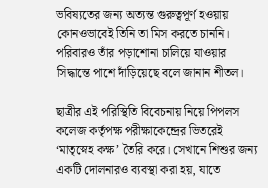ভবিষ্যতের জন্য অত্যন্ত গুরুত্বপূর্ণ হওয়ায় কোনওভাবেই তিনি তা মিস করতে চাননি। পরিবারও তাঁর পড়াশোনা চালিয়ে যাওয়ার সিদ্ধান্তে পাশে দাঁড়িয়েছে বলে জানান শীতল।

ছাত্রীর এই পরিস্থিতি বিবেচনায় নিয়ে পিপলস কলেজ কর্তৃপক্ষ পরীক্ষাকেন্দ্রের ভিতরেই ‘মাতৃস্নেহ কক্ষ’ তৈরি করে। সেখানে শিশুর জন্য একটি দোলনারও ব্যবস্থা করা হয়, যাতে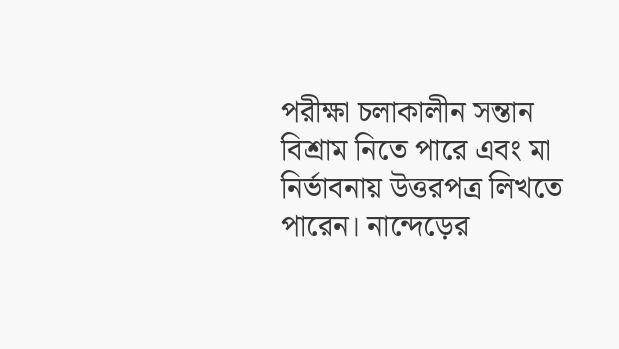পরীক্ষা চলাকালীন সন্তান বিশ্রাম নিতে পারে এবং মা নির্ভাবনায় উত্তরপত্র লিখতে পারেন। নান্দেড়ের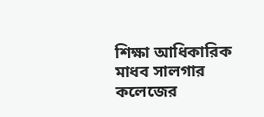শিক্ষা আধিকারিক মাধব সালগার কলেজের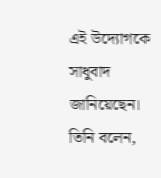এই উদ্যোগকে সাধুবাদ জানিয়েছেন। তিনি বলেন,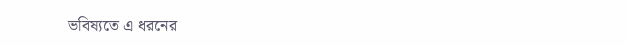ভবিষ্যতে এ ধরনের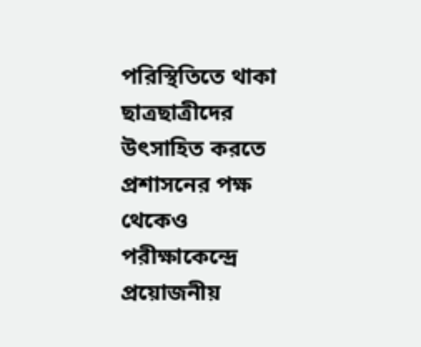পরিস্থিতিতে থাকা ছাত্রছাত্রীদের উৎসাহিত করতে প্রশাসনের পক্ষ থেকেও পরীক্ষাকেন্দ্রে প্রয়োজনীয়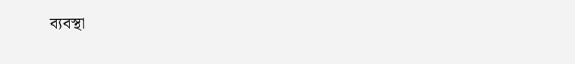ব্যবস্থা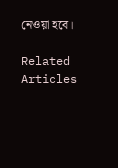নেওয়া হবে।

Related Articles